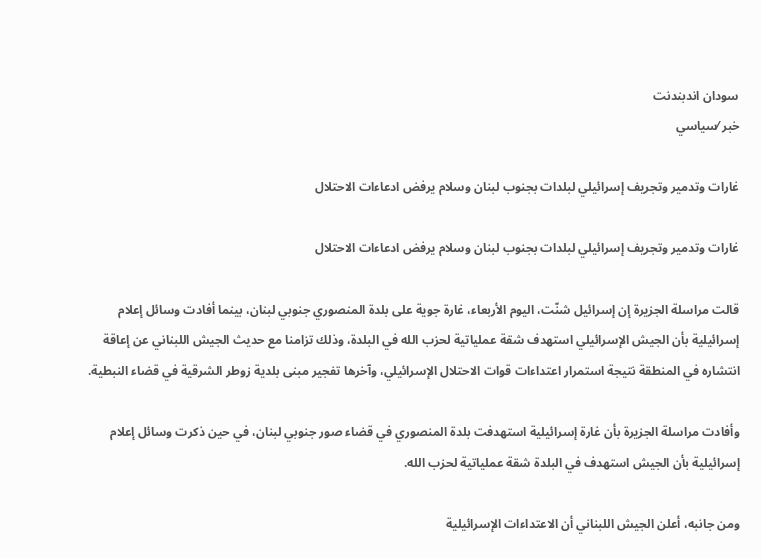سودان اندبندنت
خبر ⁄سياسي

غارات وتدمير وتجريف إسرائيلي لبلدات بجنوب لبنان وسلام يرفض ادعاءات الاحتلال

غارات وتدمير وتجريف إسرائيلي لبلدات بجنوب لبنان وسلام يرفض ادعاءات الاحتلال

قالت مراسلة الجزيرة إن إسرائيل شنّت، اليوم الأربعاء، غارة جوية على بلدة المنصوري جنوبي لبنان، بينما أفادت وسائل إعلام إسرائيلية بأن الجيش الإسرائيلي استهدف شقة عملياتية لحزب الله في البلدة، وذلك تزامنا مع حديث الجيش اللبناني عن إعاقة انتشاره في المنطقة نتيجة استمرار اعتداءات قوات الاحتلال الإسرائيلي، وآخرها تفجير مبنى بلدية زوطر الشرقية في قضاء النبطية.

وأفادت مراسلة الجزيرة بأن غارة إسرائيلية استهدفت بلدة المنصوري في قضاء صور جنوبي لبنان، في حين ذكرت وسائل إعلام إسرائيلية بأن الجيش استهدف في البلدة شقة عملياتية لحزب الله.

ومن جانبه، أعلن الجيش اللبناني أن الاعتداءات الإسرائيلية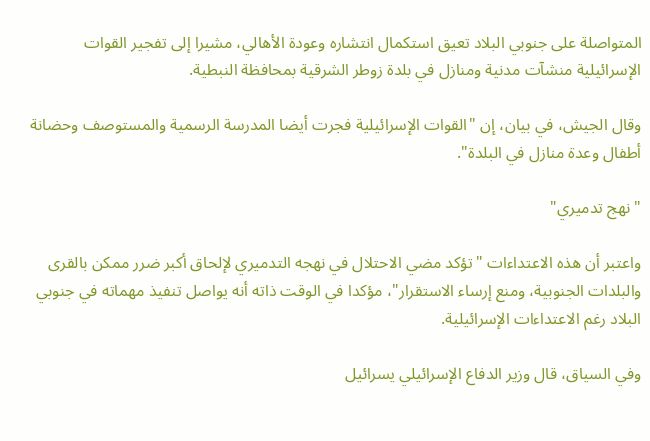المتواصلة على جنوبي البلاد تعيق استكمال انتشاره وعودة الأهالي، مشيرا إلى تفجير القوات الإسرائيلية منشآت مدنية ومنازل في بلدة زوطر الشرقية بمحافظة النبطية.

وقال الجيش، في بيان، إن "القوات الإسرائيلية فجرت أيضا المدرسة الرسمية والمستوصف وحضانة أطفال وعدة منازل في البلدة".

"نهج تدميري"

واعتبر أن هذه الاعتداءات "تؤكد مضي الاحتلال في نهجه التدميري لإلحاق أكبر ضرر ممكن بالقرى والبلدات الجنوبية، ومنع إرساء الاستقرار"، مؤكدا في الوقت ذاته أنه يواصل تنفيذ مهماته في جنوبي البلاد رغم الاعتداءات الإسرائيلية.

وفي السياق، قال وزير الدفاع الإسرائيلي يسرائيل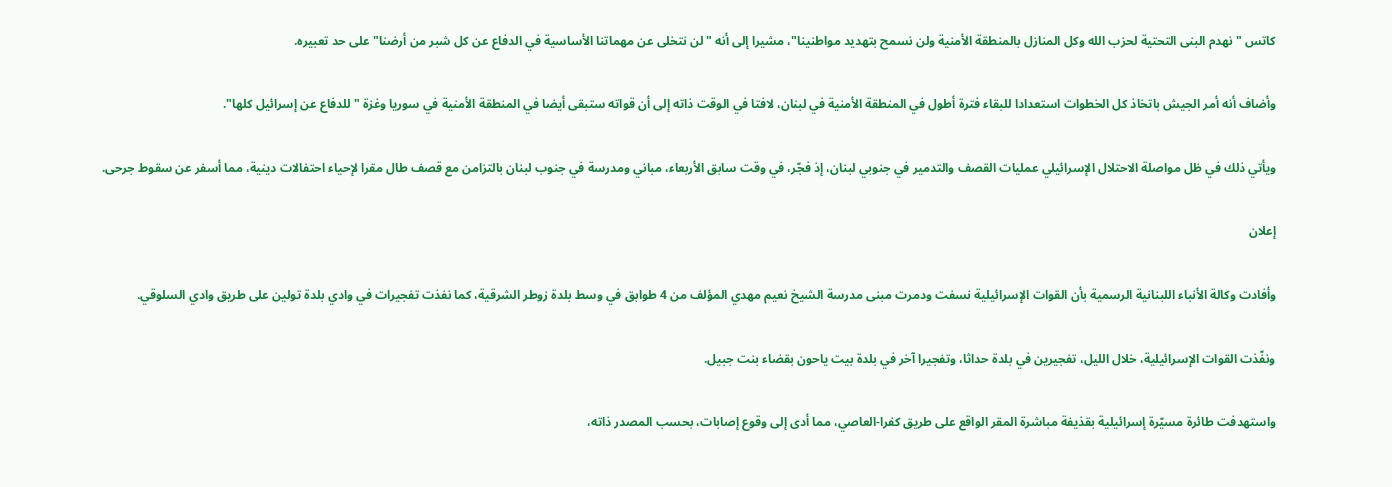كاتس "نهدم البنى التحتية لحزب الله وكل المنازل بالمنطقة الأمنية ولن نسمح بتهديد مواطنينا"، مشيرا إلى أنه "لن نتخلى عن مهماتنا الأساسية في الدفاع عن كل شبر من أرضنا" على حد تعبيره.

وأضاف أنه أمر الجيش باتخاذ كل الخطوات استعدادا للبقاء فترة أطول في المنطقة الأمنية في لبنان، لافتا في الوقت ذاته إلى أن قواته ستبقى أيضا في المنطقة الأمنية في سوريا وغزة "للدفاع عن إسرائيل كلها".

ويأتي ذلك في ظل مواصلة الاحتلال الإسرائيلي عمليات القصف والتدمير في جنوبي لبنان، إذ فجّر، في وقت سابق الأربعاء، مباني ومدرسة في جنوب لبنان بالتزامن مع قصف طال مقرا لإحياء احتفالات دينية، مما أسفر عن سقوط جرحى.

إعلان

وأفادت وكالة الأنباء اللبنانية الرسمية بأن القوات الإسرائيلية نسفت ودمرت مبنى مدرسة الشيخ نعيم مهدي المؤلف من 4 طوابق في وسط بلدة زوطر الشرقية، كما نفذت تفجيرات في وادي بلدة تولين على طريق وادي السلوقي.

ونفّذت القوات الإسرائيلية، خلال الليل، تفجيرين في بلدة حداثا، وتفجيرا آخر في بلدة بيت ياحون بقضاء بنت جبيل.

واستهدفت طائرة مسيّرة إسرائيلية بقذيفة مباشرة المقر الواقع على طريق كفرا-العاصي، مما أدى إلى وقوع إصابات، بحسب المصدر ذاته،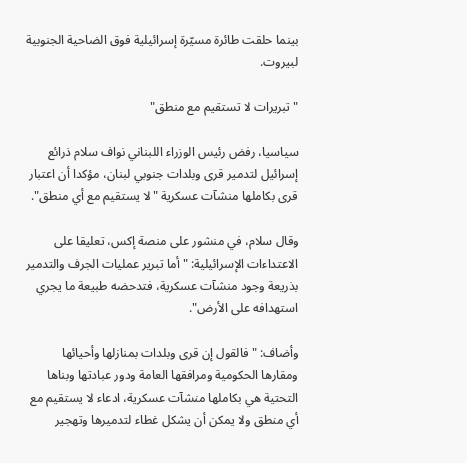بينما حلقت طائرة مسيّرة إسرائيلية فوق الضاحية الجنوبية لبيروت.

"تبريرات لا تستقيم مع منطق"

سياسيا، رفض رئيس الوزراء اللبناني نواف سلام ذرائع إسرائيل لتدمير قرى وبلدات جنوبي لبنان، مؤكدا أن اعتبار قرى بكاملها منشآت عسكرية "لا يستقيم مع أي منطق".

وقال سلام، في منشور على منصة إكس، تعليقا على الاعتداءات الإسرائيلية: "أما تبرير عمليات الجرف والتدمير بذريعة وجود منشآت عسكرية، فتدحضه طبيعة ما يجري استهدافه على الأرض".

وأضاف: "فالقول إن قرى وبلدات بمنازلها وأحيائها ومقارها الحكومية ومرافقها العامة ودور عبادتها وبناها التحتية هي بكاملها منشآت عسكرية، ادعاء لا يستقيم مع أي منطق ولا يمكن أن يشكل غطاء لتدميرها وتهجير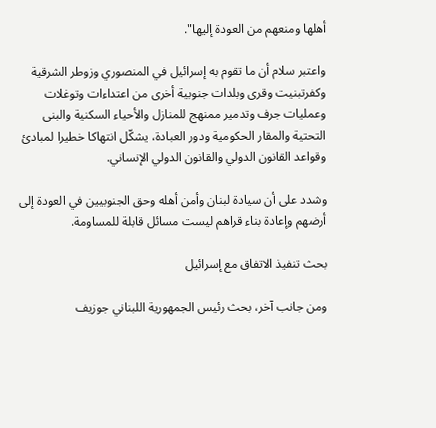أهلها ومنعهم من العودة إليها".

واعتبر سلام أن ما تقوم به إسرائيل في المنصوري وزوطر الشرقية وكفرتبنيت وقرى وبلدات جنوبية أخرى من اعتداءات وتوغلات وعمليات جرف وتدمير ممنهج للمنازل والأحياء السكنية والبنى التحتية والمقار الحكومية ودور العبادة، يشكّل انتهاكا خطيرا لمبادئ وقواعد القانون الدولي والقانون الدولي الإنساني.

وشدد على أن سيادة لبنان وأمن أهله وحق الجنوبيين في العودة إلى أرضهم وإعادة بناء قراهم ليست مسائل قابلة للمساومة.

بحث تنفيذ الاتفاق مع إسرائيل

ومن جانب آخر، بحث رئيس الجمهورية اللبناني جوزيف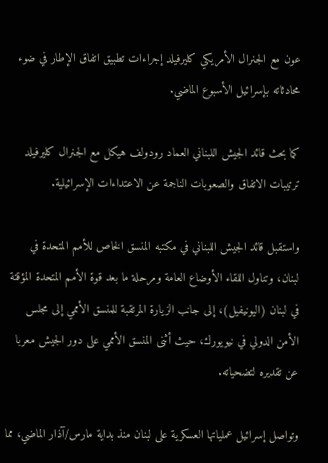عون مع الجنرال الأمريكي كليرفيلد إجراءات تطبيق اتفاق الإطار في ضوء محادثاته بإسرائيل الأسبوع الماضي.

كما بحث قائد الجيش اللبناني العماد رودولف هيكل مع الجنرال كليرفيلد ترتيبات الاتفاق والصعوبات الناجمة عن الاعتداءات الإسرائيلية.

واستقبل قائد الجيش اللبناني في مكتبه المنسق الخاص للأمم المتحدة في لبنان، وتناول اللقاء الأوضاع العامة ومرحلة ما بعد قوة الأمم المتحدة المؤقتة في لبنان (اليونيفيل)، إلى جانب الزيارة المرتقبة للمنسق الأممي إلى مجلس الأمن الدولي في نيويورك، حيث أثنى المنسق الأممي على دور الجيش معربا عن تقديره لتضحياته.

وتواصل إسرائيل عملياتها العسكرية على لبنان منذ بداية مارس/آذار الماضي، مما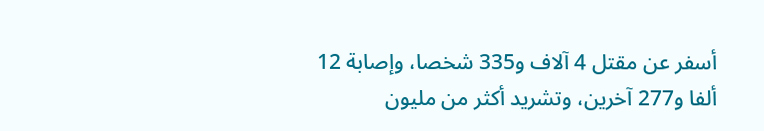أسفر عن مقتل 4 آلاف و335 شخصا، وإصابة 12 ألفا و277 آخرين، وتشريد أكثر من مليون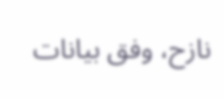نازح، وفق بيانات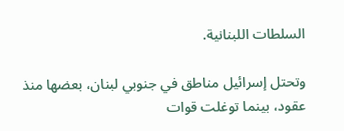السلطات اللبنانية.

وتحتل إسرائيل مناطق في جنوبي لبنان، بعضها منذ عقود، بينما توغلت قوات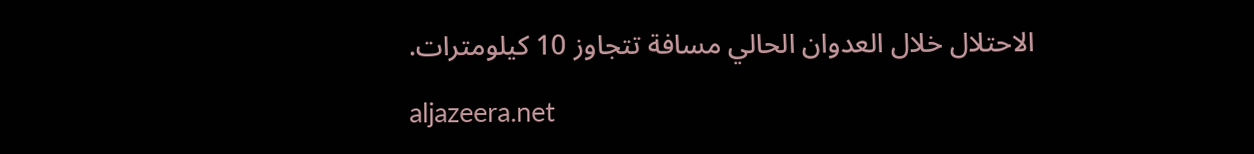الاحتلال خلال العدوان الحالي مسافة تتجاوز 10 كيلومترات.

aljazeera.net